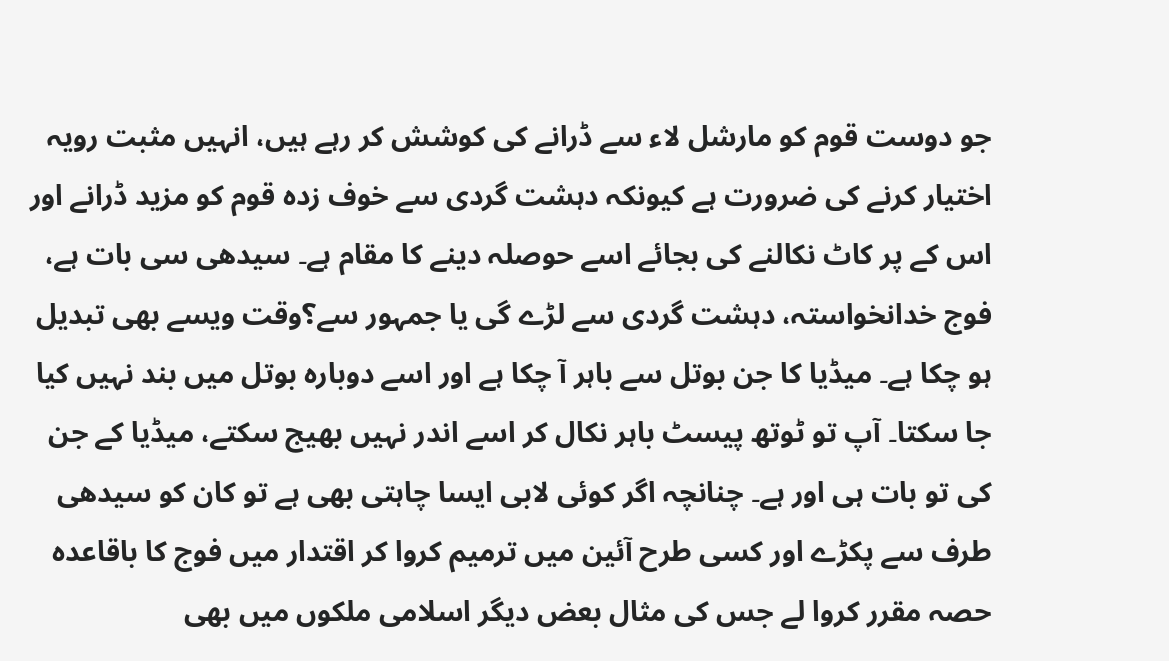جو دوست قوم کو مارشل لاء سے ڈرانے کی کوشش کر رہے ہیں، انہیں مثبت رویہ اختیار کرنے کی ضرورت ہے کیونکہ دہشت گردی سے خوف زدہ قوم کو مزید ڈرانے اور اس کے پر کاٹ نکالنے کی بجائے اسے حوصلہ دینے کا مقام ہے۔ سیدھی سی بات ہے، فوج خدانخواستہ، دہشت گردی سے لڑے گی یا جمہور سے؟وقت ویسے بھی تبدیل ہو چکا ہے۔ میڈیا کا جن بوتل سے باہر آ چکا ہے اور اسے دوبارہ بوتل میں بند نہیں کیا جا سکتا۔ آپ تو ٹوتھ پیسٹ باہر نکال کر اسے اندر نہیں بھیج سکتے، میڈیا کے جن کی تو بات ہی اور ہے۔ چنانچہ اگر کوئی لابی ایسا چاہتی بھی ہے تو کان کو سیدھی طرف سے پکڑے اور کسی طرح آئین میں ترمیم کروا کر اقتدار میں فوج کا باقاعدہ حصہ مقرر کروا لے جس کی مثال بعض دیگر اسلامی ملکوں میں بھی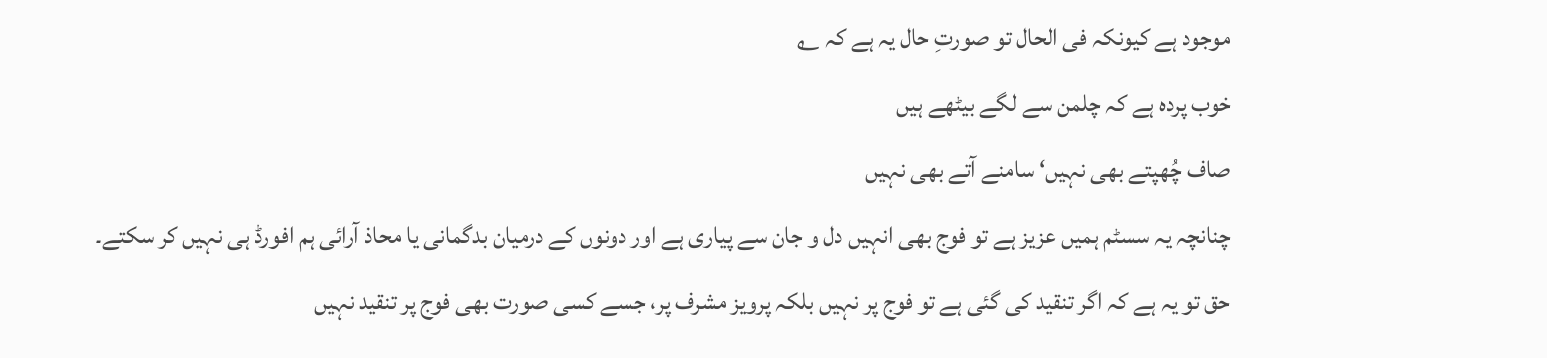موجود ہے کیونکہ فی الحال تو صورتِ حال یہ ہے کہ ؎
خوب پردہ ہے کہ چلمن سے لگے بیٹھے ہیں
صاف چُھپتے بھی نہیں‘ سامنے آتے بھی نہیں
چنانچہ یہ سسٹم ہمیں عزیز ہے تو فوج بھی انہیں دل و جان سے پیاری ہے اور دونوں کے درمیان بدگمانی یا محاذ آرائی ہم افورڈ ہی نہیں کر سکتے۔
حق تو یہ ہے کہ اگر تنقید کی گئی ہے تو فوج پر نہیں بلکہ پرویز مشرف پر، جسے کسی صورت بھی فوج پر تنقید نہیں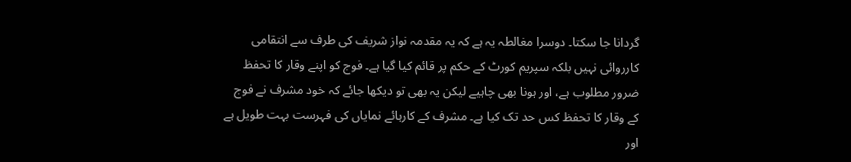گردانا جا سکتا۔ دوسرا مغالطہ یہ ہے کہ یہ مقدمہ نواز شریف کی طرف سے انتقامی کارروائی نہیں بلکہ سپریم کورٹ کے حکم پر قائم کیا گیا ہے۔ فوج کو اپنے وقار کا تحفظ ضرور مطلوب ہے، اور ہونا بھی چاہیے لیکن یہ بھی تو دیکھا جائے کہ خود مشرف نے فوج کے وقار کا تحفظ کس حد تک کیا ہے۔ مشرف کے کارہائے نمایاں کی فہرست بہت طویل ہے اور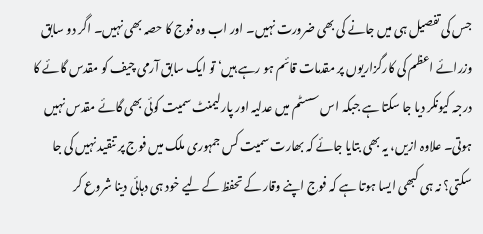جس کی تفصیل ہی میں جانے کی بھی ضرورت نہیں۔ اور اب وہ فوج کا حصہ بھی نہیں۔ اگر دو سابق وزرائے اعظم کی کارگزاریوں پر مقدمات قائم ہو رہے ہیں‘ تو ایک سابق آرمی چیف کو مقدس گائے کا درجہ کیونکر دیا جا سکتا ہے جبکہ اس سسٹم میں عدلیہ اور پارلیمنٹ سمیت کوئی بھی گائے مقدس نہیں ہوتی۔ علاوہ ازیں، یہ بھی بتایا جائے کہ بھارت سمیت کس جمہوری ملک میں فوج پر تنقید نہیں کی جا سکتی؟ نہ ہی کبھی ایسا ہوتا ہے کہ فوج اپنے وقار کے تحفظ کے لیے خود ہی دہائی دینا شروع کر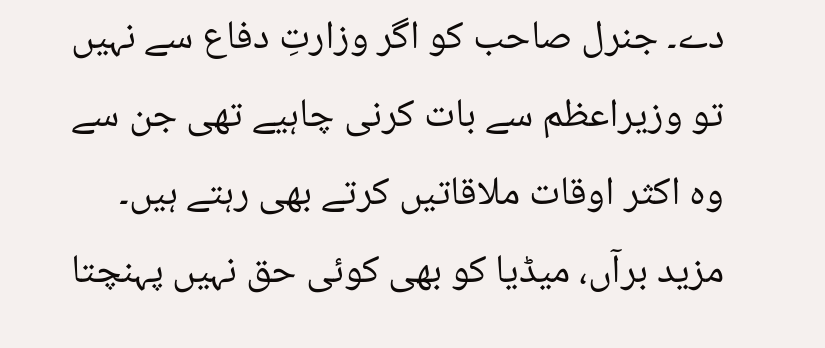دے۔ جنرل صاحب کو اگر وزارتِ دفاع سے نہیں تو وزیراعظم سے بات کرنی چاہیے تھی جن سے وہ اکثر اوقات ملاقاتیں کرتے بھی رہتے ہیں۔ مزید برآں، میڈیا کو بھی کوئی حق نہیں پہنچتا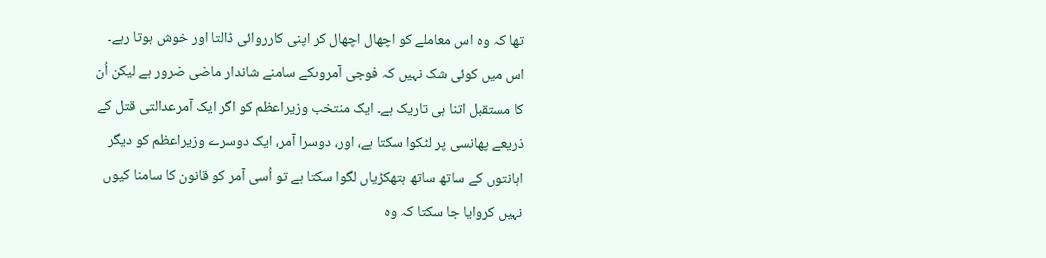تھا کہ وہ اس معاملے کو اچھال اچھال کر اپنی کارروائی ڈالتا اور خوش ہوتا رہے۔
اس میں کوئی شک نہیں کہ فوجی آمروںکے سامنے شاندار ماضی ضرور ہے لیکن اُن کا مستقبل اتنا ہی تاریک ہے۔ ایک منتخب وزیراعظم کو اگر ایک آمرعدالتی قتل کے ذریعے پھانسی پر لٹکوا سکتا ہے، اور، دوسرا آمر، ایک دوسرے وزیراعظم کو دیگر اہانتوں کے ساتھ ساتھ ہتھکڑیاں لگوا سکتا ہے تو اُسی آمر کو قانون کا سامنا کیوں نہیں کروایا جا سکتا کہ وہ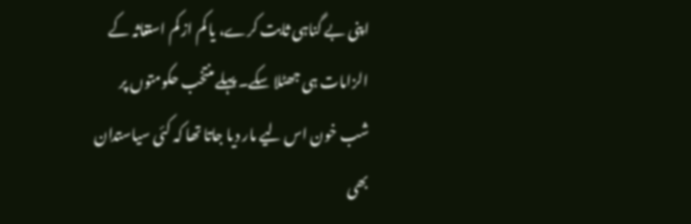اپنی بے گناہی ثابت کرے، یا کم از کم استغاثہ کے الزامات ہی جھٹلا سکے۔ پہلے منتخب حکومتوں پر شب خون اس لیے مار دیا جاتا تھا کہ کئی سیاستدان بھی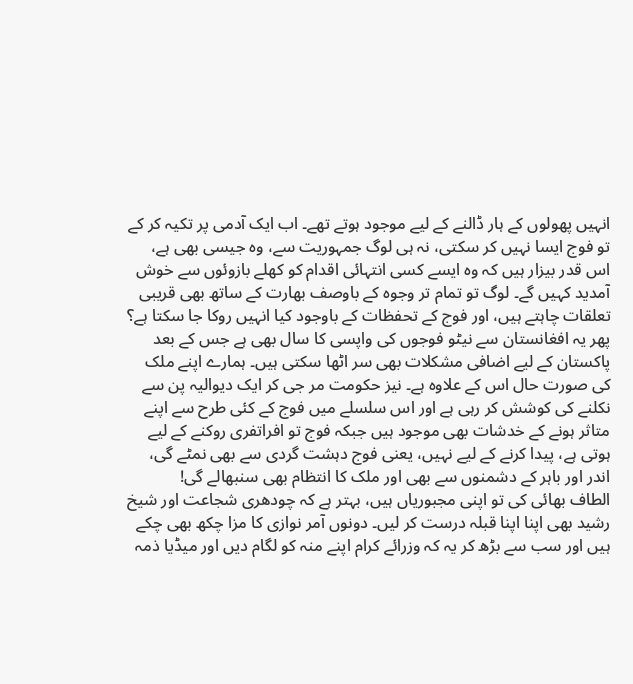انہیں پھولوں کے ہار ڈالنے کے لیے موجود ہوتے تھے۔ اب ایک آدمی پر تکیہ کر کے تو فوج ایسا نہیں کر سکتی، نہ ہی لوگ جمہوریت سے، وہ جیسی بھی ہے، اس قدر بیزار ہیں کہ وہ ایسے کسی انتہائی اقدام کو کھلے بازوئوں سے خوش آمدید کہیں گے۔ لوگ تو تمام تر وجوہ کے باوصف بھارت کے ساتھ بھی قریبی تعلقات چاہتے ہیں، اور فوج کے تحفظات کے باوجود کیا انہیں روکا جا سکتا ہے؟
پھر یہ افغانستان سے نیٹو فوجوں کی واپسی کا سال بھی ہے جس کے بعد پاکستان کے لیے اضافی مشکلات بھی سر اٹھا سکتی ہیں۔ ہمارے اپنے ملک کی صورت حال اس کے علاوہ ہے۔ نیز حکومت مر جی کر ایک دیوالیہ پن سے نکلنے کی کوشش کر رہی ہے اور اس سلسلے میں فوج کے کئی طرح سے اپنے متاثر ہونے کے خدشات بھی موجود ہیں جبکہ فوج تو افراتفری روکنے کے لیے ہوتی ہے، پیدا کرنے کے لیے نہیں، یعنی فوج دہشت گردی سے بھی نمٹے گی، اندر اور باہر کے دشمنوں سے بھی اور ملک کا انتظام بھی سنبھالے گی!
الطاف بھائی کی تو اپنی مجبوریاں ہیں، بہتر ہے کہ چودھری شجاعت اور شیخ رشید بھی اپنا اپنا قبلہ درست کر لیں۔ دونوں آمر نوازی کا مزا چکھ بھی چکے ہیں اور سب سے بڑھ کر یہ کہ وزرائے کرام اپنے منہ کو لگام دیں اور میڈیا ذمہ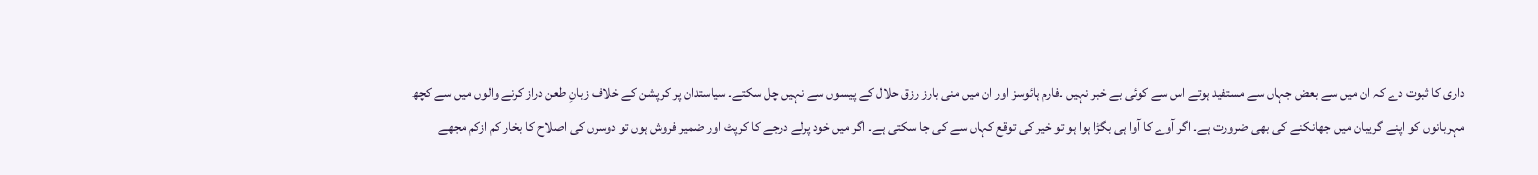داری کا ثبوت دے کہ ان میں سے بعض جہاں سے مستفید ہوتے اس سے کوئی بے خبر نہیں ۔فارم ہائوسز اور ان میں منی بارز رزق حلال کے پیسوں سے نہیں چل سکتے۔ سیاستدان پر کرپشن کے خلاف زبانِ طعن دراز کرنے والوں میں سے کچھ مہربانوں کو اپنے گریبان میں جھانکنے کی بھی ضرورت ہے۔ اگر آوے کا آوا ہی بگڑا ہوا ہو تو خیر کی توقع کہاں سے کی جا سکتی ہے۔ اگر میں خود پرلے درجے کا کرپٹ اور ضمیر فروش ہوں تو دوسرں کی اصلاح کا بخار کم ازکم مجھے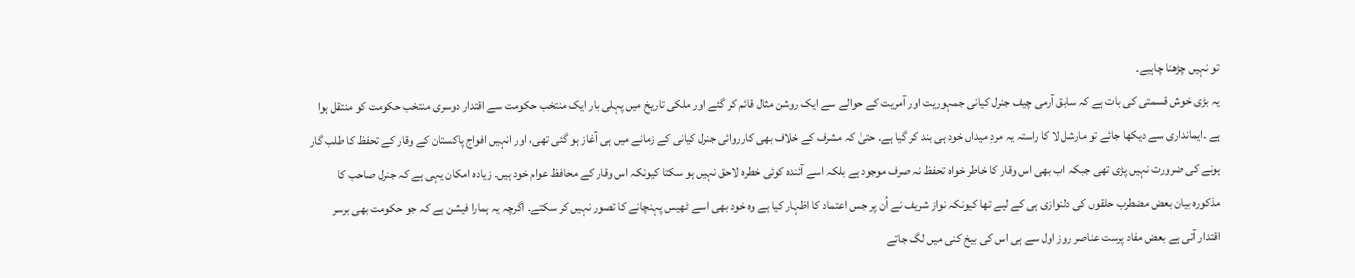تو نہیں چڑھنا چاہیے۔
یہ بڑی خوش قسمتی کی بات ہے کہ سابق آرمی چیف جنرل کیانی جمہوریت اور آمریت کے حوالے سے ایک روشن مثال قائم کر گئے اور ملکی تاریخ میں پہلی بار ایک منتخب حکومت سے اقتدار دوسری منتخب حکومت کو منتقل ہوا ہے ۔ایمانداری سے دیکھا جائے تو مارشل لا کا راستہ یہ مردِ میداں خود ہی بند کر گیا ہے۔ حتیٰ کہ مشرف کے خلاف بھی کارروائی جنرل کیانی کے زمانے میں ہی آغاز ہو گئی تھی، اور انہیں افواج پاکستان کے وقار کے تحفظ کا طلب گار ہونے کی ضرورت نہیں پڑی تھی جبکہ اب بھی اس وقار کا خاطر خواہ تحفظ نہ صرف موجود ہے بلکہ اسے آئندہ کوئی خطرہ لاحق نہیں ہو سکتا کیونکہ اس وقار کے محافظ عوام خود ہیں۔ زیادہ امکان یہی ہے کہ جنرل صاحب کا مذکورہ بیان بعض مضطرب حلقوں کی دلنوازی ہی کے لیے تھا کیونکہ نواز شریف نے اُن پر جس اعتماد کا اظہار کیا ہے وہ خود بھی اسے ٹھیس پہنچانے کا تصور نہیں کر سکتے۔ اگرچہ یہ ہمارا فیشن ہے کہ جو حکومت بھی برسر اقتدار آتی ہے بعض مفاد پرست عناصر روز اول سے ہی اس کی بیخ کنی میں لگ جاتے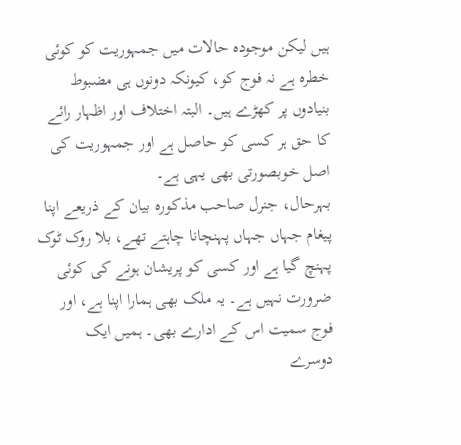ہیں لیکن موجودہ حالات میں جمہوریت کو کوئی خطرہ ہے نہ فوج کو، کیونکہ دونوں ہی مضبوط بنیادوں پر کھڑے ہیں۔ البتہ اختلاف اور اظہار رائے کا حق ہر کسی کو حاصل ہے اور جمہوریت کی اصل خوبصورتی بھی یہی ہے۔
بہرحال، جنرل صاحب مذکورہ بیان کے ذریعے اپنا پیغام جہاں جہاں پہنچانا چاہتے تھے، بلا روک ٹوک پہنچ گیا ہے اور کسی کو پریشان ہونے کی کوئی ضرورت نہیں ہے۔ یہ ملک بھی ہمارا اپنا ہے، اور فوج سمیت اس کے ادارے بھی۔ ہمیں ایک دوسرے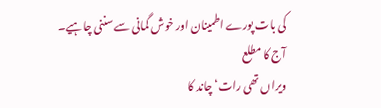کی بات پورے اطمینان اور خوش گمانی سے سننی چاہیے۔
آج کا مطلع
ویراں تھی رات‘ چاند کا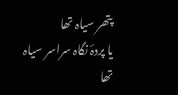پتھر سیاہ تھا
یا پردۂ نگاہ سراسر سیاہ تھا